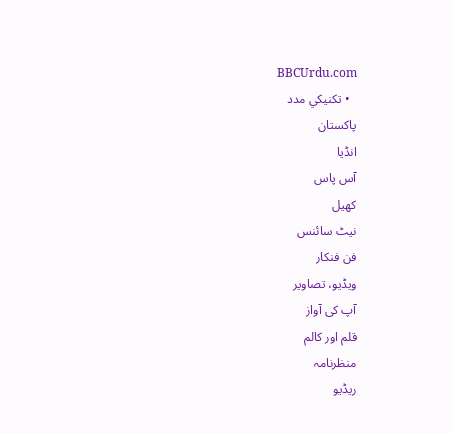BBCUrdu.com
  • تکنيکي مدد
پاکستان
انڈیا
آس پاس
کھیل
نیٹ سائنس
فن فنکار
ویڈیو، تصاویر
آپ کی آواز
قلم اور کالم
منظرنامہ
ریڈیو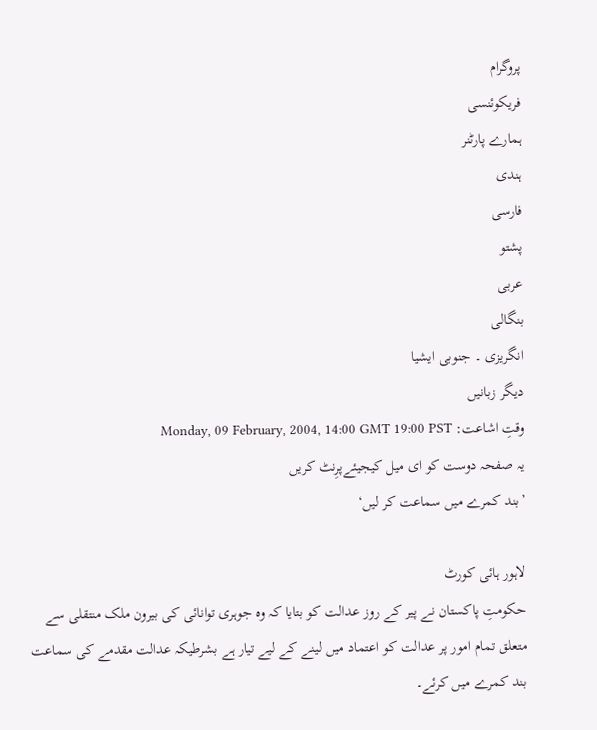پروگرام
فریکوئنسی
ہمارے پارٹنر
ہندی
فارسی
پشتو
عربی
بنگالی
انگریزی ۔ جنوبی ایشیا
دیگر زبانیں
وقتِ اشاعت: Monday, 09 February, 2004, 14:00 GMT 19:00 PST
یہ صفحہ دوست کو ای میل کیجیئےپرِنٹ کریں
’بند کمرے میں سماعت کر لیں‘

لاہور ہائی کورٹ
حکومتِ پاکستان نے پیر کے روز عدالت کو بتایا کہ وہ جوہری توانائی کی بیرون ملک منتقلی سے متعلق تمام امور پر عدالت کو اعتماد میں لینے کے لیے تیار ہے بشرطیکہ عدالت مقدمے کی سماعت بند کمرے میں کرئے۔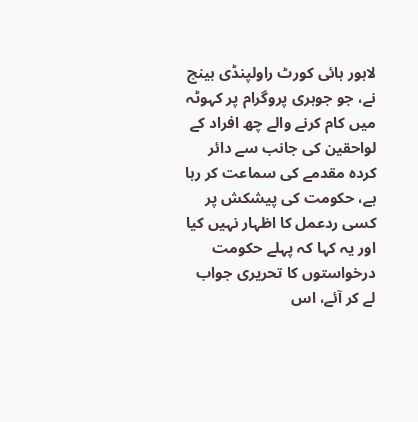لاہور ہائی کورٹ راولپنڈی بینچ نے، جو جوہری پروگرام پر کہوٹہ میں کام کرنے والے چھ افراد کے لواحقین کی جانب سے دائر کردہ مقدمے کی سماعت کر رہا ہے، حکومت کی پیشکش پر کسی ردعمل کا اظہار نہیں کیا اور یہ کہا کہ پہلے حکومت درخواستوں کا تحریری جواب لے کر آئے، اس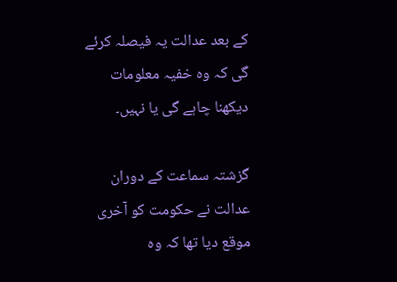کے بعد عدالت یہ فیصلہ کرئے گی کہ وہ خفیہ معلومات دیکھنا چاہے گی یا نہیں۔

گزشتہ سماعت کے دوران عدالت نے حکومت کو آخری موقع دیا تھا کہ وہ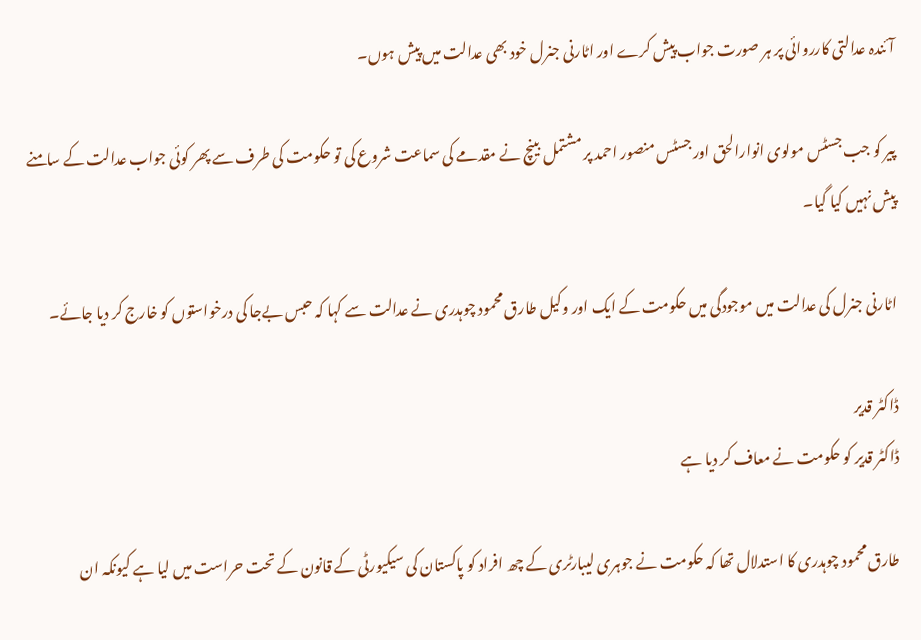آئندہ عدالتی کارروائی پر ہر صورت جواب پیش کرے اور اٹارنی جنرل خود بھی عدالت میں پیش ہوں۔

پیر کو جب جسٹس مولوی انوارالحق اور جسٹس منصور احمد پر مشتمل بینچ نے مقدمے کی سماعت شروع کی تو حکومت کی طرف سے پھر کوئی جواب عدالت کے سامنے پیش نہیں کیا گیا۔

اٹارنی جنرل کی عدالت میں موجودگی میں حکومت کے ایک اور وکیل طارق محمود چوہدری نے عدالت سے کہا کہ حبس بےجا کی درخواستوں کو خارج کر دیا جائے۔

ڈاکٹر قدیر
ڈاکٹر قدیر کو حکومت نے معاف کر دیا ہے

طارق محمود چوہدری کا استدلال تھا کہ حکومت نے جوہری لیبارٹری کے چھ افراد کو پاکستان کی سیکیورٹی کے قانون کے تحت حراست میں لیا ہے کیونکہ ان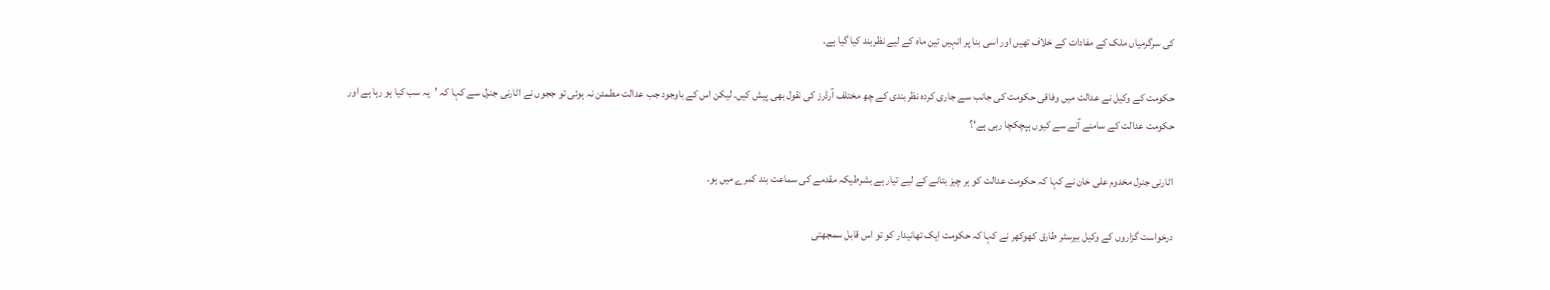کی سرگرمیاں ملک کے مفادات کے خلاف تھیں اور اسی بنا پر انہیں تین ماہ کے لیے نظربند کیا گیا ہے۔

حکومت کے وکیل نے عدالت میں وفاقی حکومت کی جانب سے جاری کردہ نظربندی کے چھ مختلف آرڈرز کی نقول بھی پیش کیں۔ لیکن اس کے باوجود جب عدالت مطمئن نہ ہوئی تو ججوں نے اٹارنی جنرل سے کہا کہ ’یہ سب کیا ہو رہا ہے اور حکومت عدالت کے سامنے آنے سے کیوں ہپچکچا رہی ہے‘؟

اٹارنی جنرل مخدوم علی خان نے کہا کہ حکومت عدالت کو ہر چیز بتانے کے لیے تیار ہے بشرطیکہ مقدمے کی سماعت بند کمرے میں ہو۔

درخواست گزاروں کے وکیل بیرسٹر طارق کھوکھر نے کہا کہ حکومت ایک تھانیدار کو تو اس قابل سمجھتی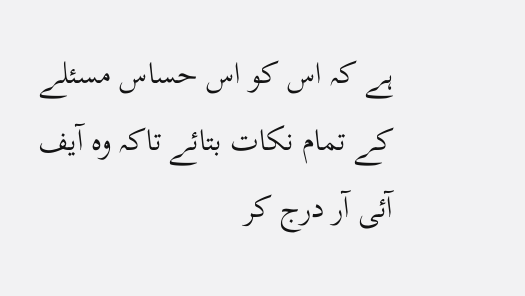ہے کہ اس کو اس حساس مسئلے کے تمام نکات بتائے تاکہ وہ آیف آئی آر درج کر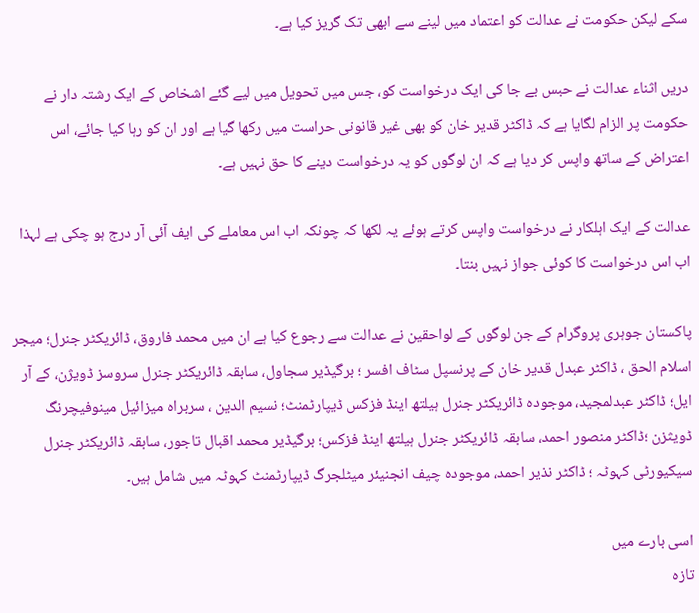سکے لیکن حکومت نے عدالت کو اعتماد میں لینے سے ابھی تک گریز کیا ہے۔

دریں اثناء عدالت نے حبس بے جا کی ایک درخواست کو، جس میں تحویل میں لیے گئے اشخاص کے ایک رشتہ دار نے حکومت پر الزام لگایا ہے کہ ڈاکٹر قدیر خان کو بھی غیر قانونی حراست میں رکھا گیا ہے اور ان کو رہا کیا جائے، اس اعتراض کے ساتھ واپس کر دیا ہے کہ ان لوگوں کو یہ درخواست دینے کا حق نہیں ہے۔

عدالت کے ایک اہلکار نے درخواست واپس کرتے ہوئے یہ لکھا کہ چونکہ اب اس معاملے کی ایف آئی آر درج ہو چکی ہے لہذا اب اس درخواست کا کوئی جواز نہیں بنتا۔

پاکستان جوہری پروگرام کے جن لوگوں کے لواحقین نے عدالت سے رجوع کیا ہے ان میں محمد فاروق، ڈائریکٹر جنرل؛ میجر اسلام الحق ، ڈاکٹر عبدل قدیر خان کے پرنسپل سٹاف افسر ؛ برگیڈیر سجاول، سابقہ ڈائریکٹر جنرل سروسز ڈویژن، کے آر ایل؛ ڈاکٹر عبدلمجید، موجودہ ڈائریکٹر جنرل ہیلتھ اینڈ فزکس ڈیپارٹمنٹ؛ نسیم الدین ، سربراہ میزائیل مینوفیچرنگ ڈویثزن ؛ڈاکٹر منصور احمد، سابقہ ڈائریکٹر جنرل ہیلتھ اینڈ فزکس؛ برگیڈیر محمد اقبال تاجور، سابقہ ڈائریکٹر جنرل سیکیورٹی کہوٹہ ؛ ڈاکٹر نذیر احمد، موجودہ چیف انجنیئر میٹلجرگ ڈیپارٹمنٹ کہوٹہ میں شامل ہیں۔

اسی بارے میں
تازہ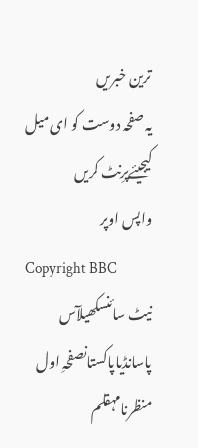ترین خبریں
یہ صفحہ دوست کو ای میل کیجیئےپرِنٹ کریں
واپس اوپر
Copyright BBC
نیٹ سائنسکھیلآس پاسانڈیاپاکستانصفحہِ اول
منظرنامہقلم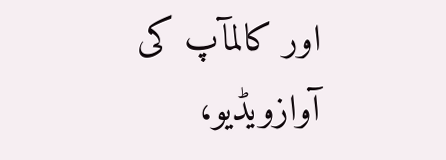اور کالمآپ کی آوازویڈیو،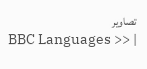تصاویر
BBC Languages >> |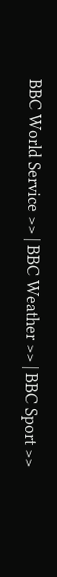BBC World Service >> | BBC Weather >> | BBC Sport >>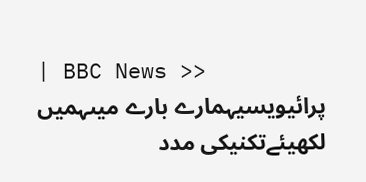| BBC News >>
پرائیویسیہمارے بارے میںہمیں لکھیئےتکنیکی مدد